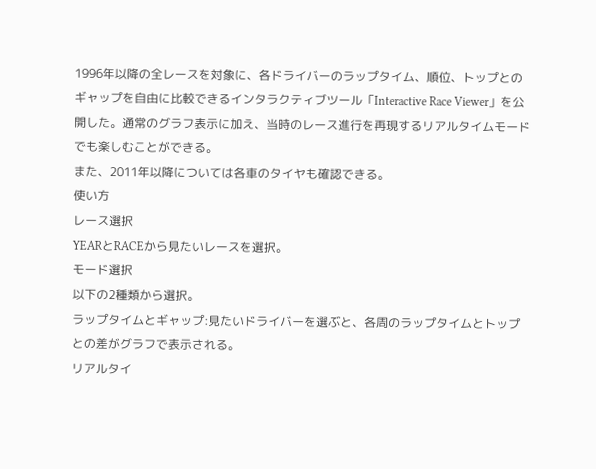1996年以降の全レースを対象に、各ドライバーのラップタイム、順位、トップとのギャップを自由に比較できるインタラクティブツール「Interactive Race Viewer」を公開した。通常のグラフ表示に加え、当時のレース進行を再現するリアルタイムモードでも楽しむことができる。
また、2011年以降については各車のタイヤも確認できる。
使い方
レース選択
YEARとRACEから見たいレースを選択。
モード選択
以下の2種類から選択。
ラップタイムとギャップ:見たいドライバーを選ぶと、各周のラップタイムとトップとの差がグラフで表示される。
リアルタイ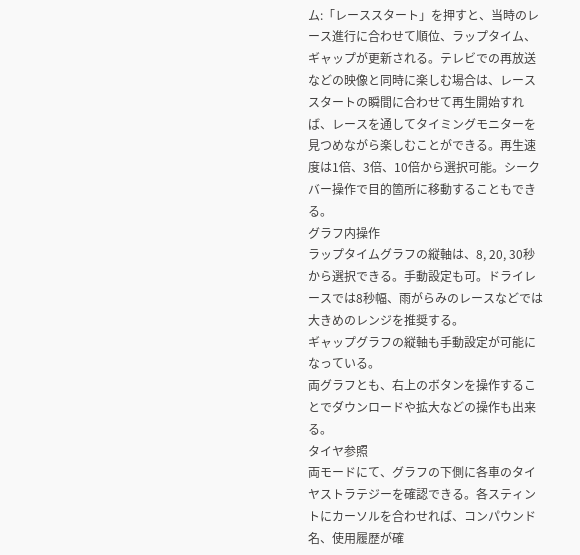ム:「レーススタート」を押すと、当時のレース進行に合わせて順位、ラップタイム、ギャップが更新される。テレビでの再放送などの映像と同時に楽しむ場合は、レーススタートの瞬間に合わせて再生開始すれば、レースを通してタイミングモニターを見つめながら楽しむことができる。再生速度は1倍、3倍、10倍から選択可能。シークバー操作で目的箇所に移動することもできる。
グラフ内操作
ラップタイムグラフの縦軸は、8, 20, 30秒から選択できる。手動設定も可。ドライレースでは8秒幅、雨がらみのレースなどでは大きめのレンジを推奨する。
ギャップグラフの縦軸も手動設定が可能になっている。
両グラフとも、右上のボタンを操作することでダウンロードや拡大などの操作も出来る。
タイヤ参照
両モードにて、グラフの下側に各車のタイヤストラテジーを確認できる。各スティントにカーソルを合わせれば、コンパウンド名、使用履歴が確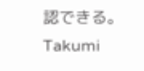認できる。
Takumi